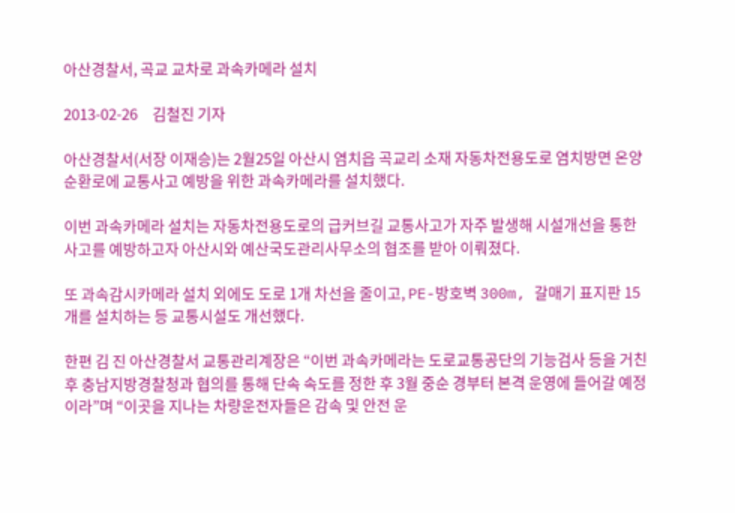아산경찰서, 곡교 교차로 과속카메라 설치

2013-02-26     김철진 기자

아산경찰서(서장 이재승)는 2월25일 아산시 염치읍 곡교리 소재 자동차전용도로 염치방면 온양순환로에 교통사고 예방을 위한 과속카메라를 설치했다.

이번 과속카메라 설치는 자동차전용도로의 급커브길 교통사고가 자주 발생해 시설개선을 통한 사고를 예방하고자 아산시와 예산국도관리사무소의 협조를 받아 이뤄졌다.

또 과속감시카메라 설치 외에도 도로 1개 차선을 줄이고, PE-방호벽 300m, 갈매기 표지판 15개를 설치하는 등 교통시설도 개선했다.

한편 김 진 아산경찰서 교통관리계장은 “이번 과속카메라는 도로교통공단의 기능검사 등을 거친 후 충남지방경찰청과 협의를 통해 단속 속도를 정한 후 3월 중순 경부터 본격 운영에 들어갈 예정이라”며 “이곳을 지나는 차량운전자들은 감속 및 안전 운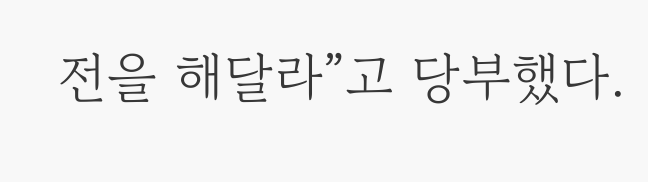전을 해달라”고 당부했다.